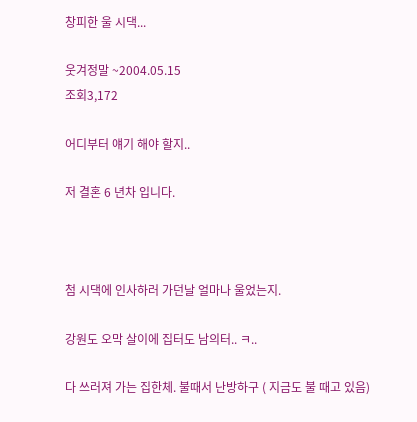창피한 울 시댁...

웃겨정말 ~2004.05.15
조회3,172

어디부터 얘기 해야 할지..

저 결혼 6 년차 입니다.



첨 시댁에 인사하러 가던날 얼마나 울었는지.

강원도 오막 살이에 집터도 남의터.. ㅋ..

다 쓰러져 가는 집한체. 불때서 난방하구 ( 지금도 불 때고 있음)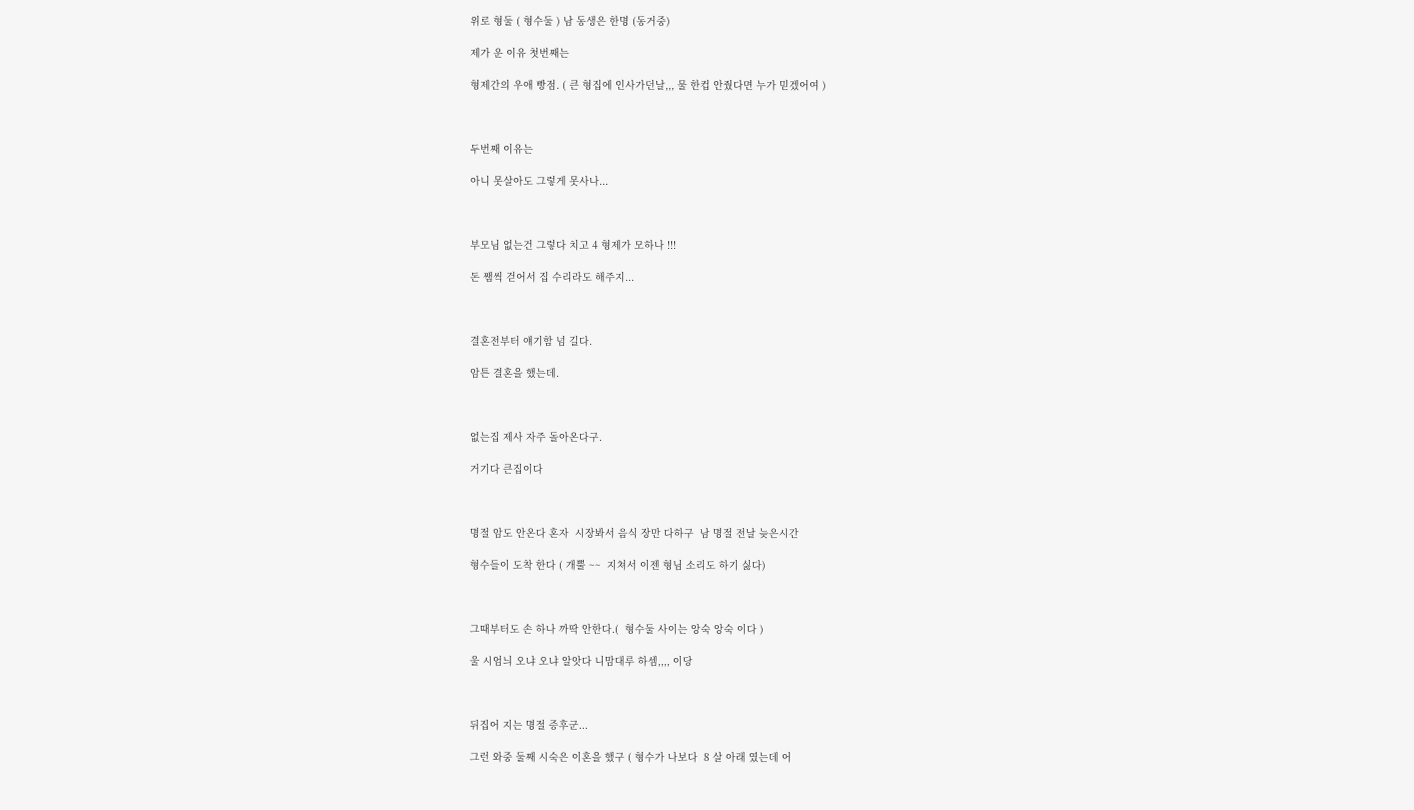위로 형둘 ( 형수둘 ) 남 동생은 한명 (동거중)

제가 운 이유 첫번째는

형제간의 우애 빵점. ( 큰 형집에 인사가던날,,, 물 한컵 안줬다면 누가 믿겠어여 )



두번째 이유는

아니 못살아도 그렇게 못사나...



부모님 없는건 그렇다 치고 4 형제가 모하나 !!!

돈 쨈씩 걷어서 집 수리라도 해주지...



결혼전부터 얘기함 넘 길다.

암튼 결혼을 했는데.



없는집 제사 자주 돌아온다구.

거기다 큰집이다



명절 암도 안온다 혼자  시장봐서 음식 장만 다하구  남 명절 전날 늦은시간

형수들이 도착 한다 ( 개뿔 ~~  지쳐서 이젠 형님 소리도 하기 싫다)



그때부터도 손 하나 까딱 안한다.(  형수둘 사이는 앙숙 앙숙 이다 )

울 시엄늬 오냐 오냐 알앗다 니맘대루 하셈,,,, 이당



뒤집어 지는 명절 증후군...

그런 와중 둘째 시숙은 이혼을 했구 ( 형수가 나보다  8 살 아래 였는데 어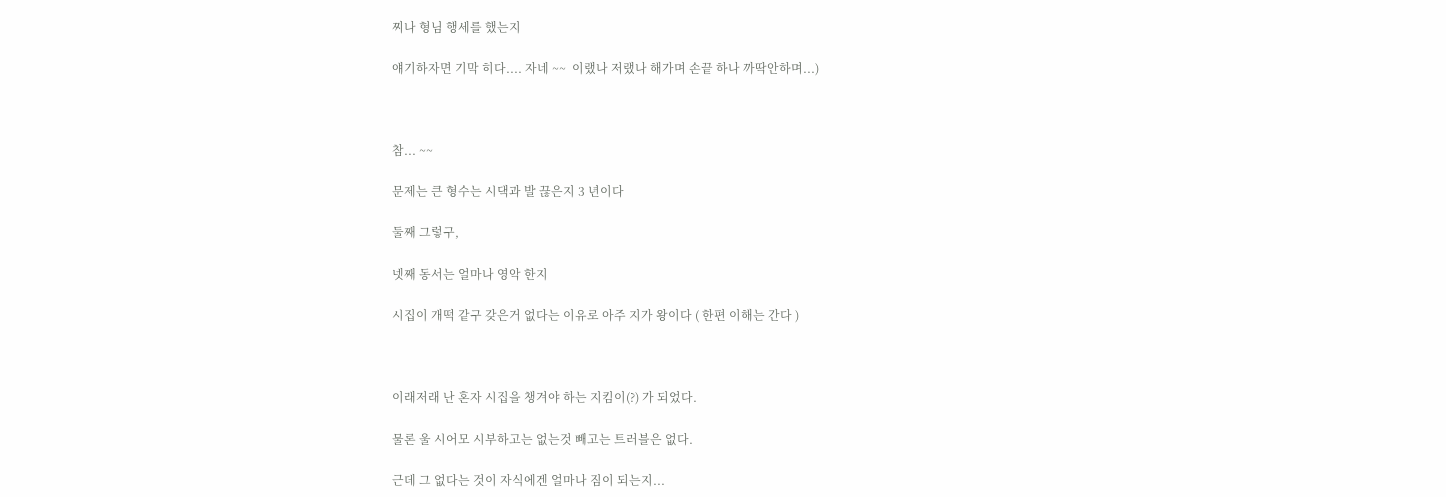찌나 형님 행세를 했는지

얘기하자면 기막 히다.... 자네 ~~  이랬나 저랬나 해가며 손끝 하나 까딱안하며...)



참... ~~

문제는 큰 형수는 시댁과 발 끊은지 3 년이다

둘째 그렇구,

넷째 동서는 얼마나 영악 한지

시집이 개떡 같구 갖은거 없다는 이유로 아주 지가 왕이다 ( 한편 이해는 간다 )



이래저래 난 혼자 시집을 챙겨야 하는 지킴이(?) 가 되었다.

물론 울 시어모 시부하고는 없는것 빼고는 트러블은 없다.

근데 그 없다는 것이 자식에겐 얼마나 짐이 되는지...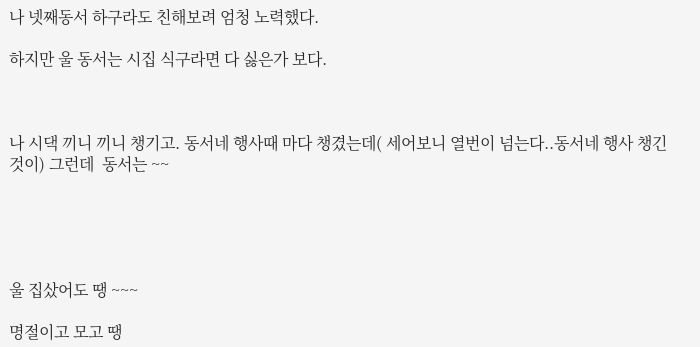나 넷째동서 하구라도 친해보려 엄청 노력했다.

하지만 울 동서는 시집 식구라면 다 싫은가 보다.



나 시댁 끼니 끼니 챙기고. 동서네 행사때 마다 챙겼는데( 세어보니 열번이 넘는다..동서네 행사 챙긴것이) 그런데  동서는 ~~





울 집샀어도 땡 ~~~

명절이고 모고 땡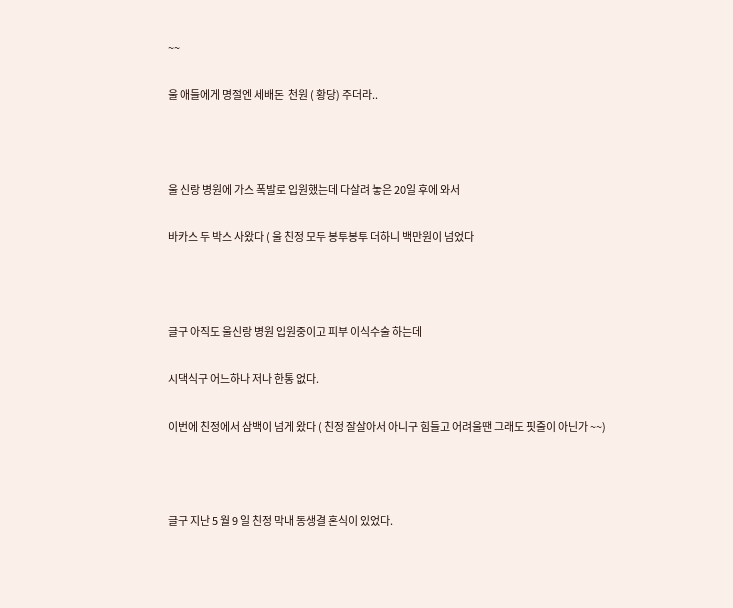~~

울 애들에게 명절엔 세배돈  천원 ( 황당) 주더라..



울 신랑 병원에 가스 폭발로 입원했는데 다살려 놓은 20일 후에 와서

바카스 두 박스 사왔다 ( 울 친정 모두 봉투봉투 더하니 백만원이 넘었다



글구 아직도 울신랑 병원 입원중이고 피부 이식수술 하는데

시댁식구 어느하나 저나 한통 없다.

이번에 친정에서 삼백이 넘게 왔다 ( 친정 잘살아서 아니구 힘들고 어려울땐 그래도 핏줄이 아닌가 ~~)



글구 지난 5 월 9 일 친정 막내 동생결 혼식이 있었다.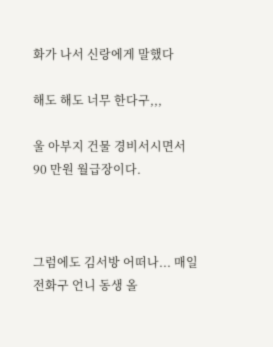화가 나서 신랑에게 말했다

해도 해도 너무 한다구,,,

울 아부지 건물 경비서시면서  90 만원 월급장이다.



그럼에도 김서방 어떠나... 매일 전화구 언니 동생 올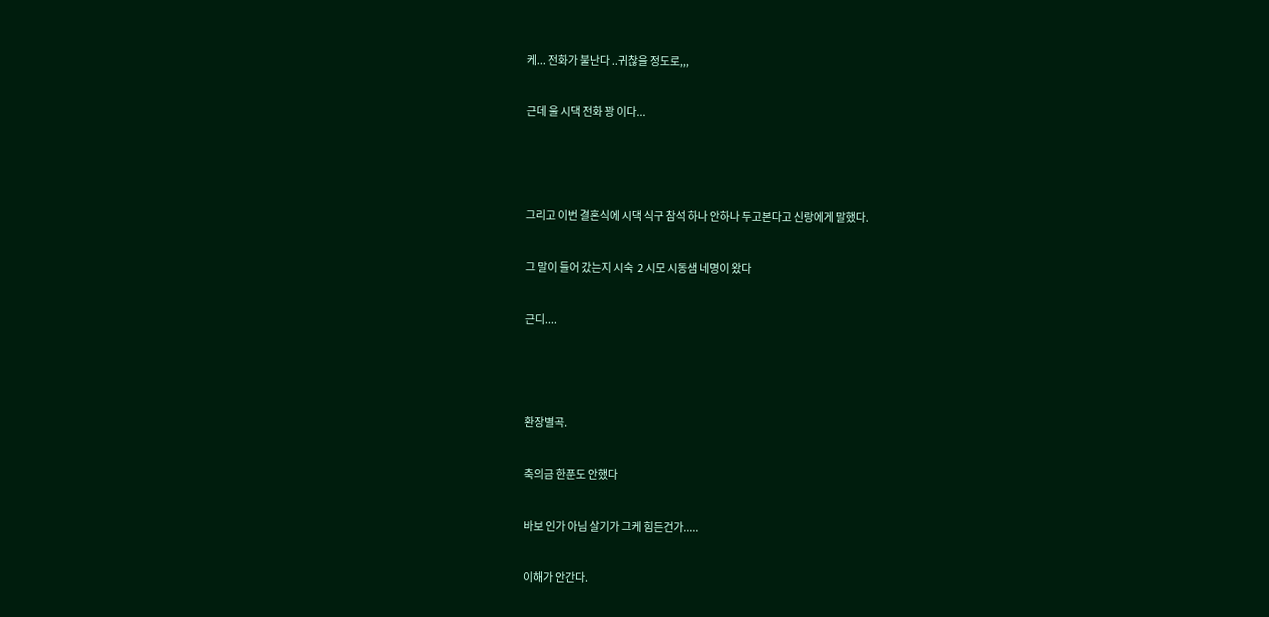케... 전화가 불난다 ..귀찮을 정도로,,,

근데 울 시댁 전화 꽝 이다...



그리고 이번 결혼식에 시댁 식구 참석 하나 안하나 두고본다고 신랑에게 말했다.

그 말이 들어 갔는지 시숙  2 시모 시동샘 네명이 왔다

근디....



환장별곡.

축의금 한푼도 안했다

바보 인가 아님 살기가 그케 힘든건가.....

이해가 안간다.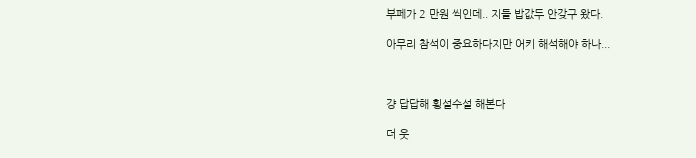부페가 2 만원 씩인데.. 지들 밥값두 안갖구 왔다.

아무리 참석이 중요하다지만 어키 해석해야 하나...



걍 답답해 횡설수설 해본다

더 웃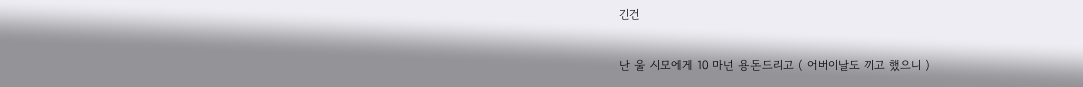긴건

난 울 시모에게 10 마넌 용돈드리고 ( 어버이날도 끼고 했으니 )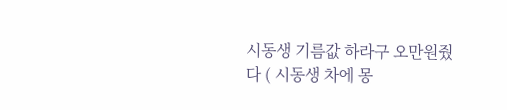시동생 기름값 하라구 오만원줬다 ( 시동생 차에 몽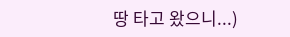땅 타고 왔으니...)